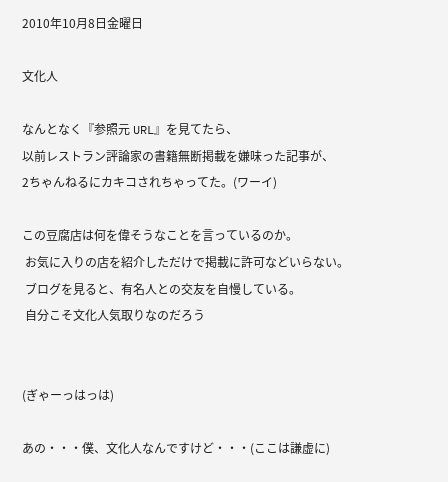2010年10月8日金曜日

文化人

なんとなく『参照元 URL』を見てたら、
以前レストラン評論家の書籍無断掲載を嫌味った記事が、
2ちゃんねるにカキコされちゃってた。(ワーイ)

この豆腐店は何を偉そうなことを言っているのか。
 お気に入りの店を紹介しただけで掲載に許可などいらない。
 ブログを見ると、有名人との交友を自慢している。
 自分こそ文化人気取りなのだろう


(ぎゃーっはっは)

あの・・・僕、文化人なんですけど・・・(ここは謙虚に)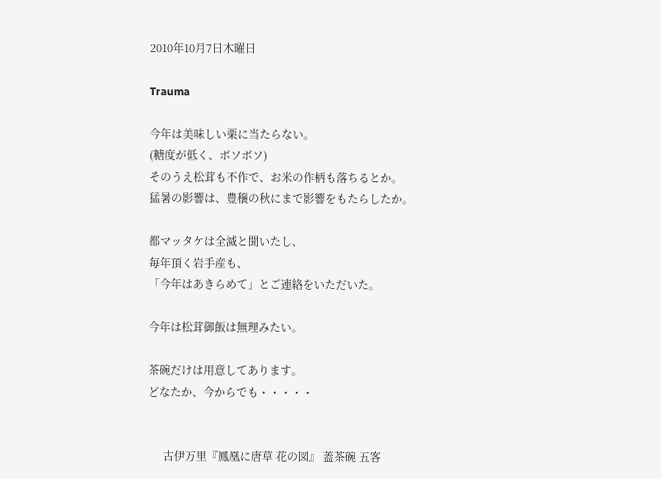2010年10月7日木曜日

Trauma

今年は美味しい栗に当たらない。
(糖度が低く、ボソボソ)
そのうえ松茸も不作で、お米の作柄も落ちるとか。
猛暑の影響は、豊穣の秋にまで影響をもたらしたか。

都マッタケは全滅と聞いたし、
毎年頂く岩手産も、
「今年はあきらめて」とご連絡をいただいた。

今年は松茸御飯は無理みたい。

茶碗だけは用意してあります。
どなたか、今からでも・・・・・


     古伊万里『鳳凰に唐草 花の図』 蓋茶碗 五客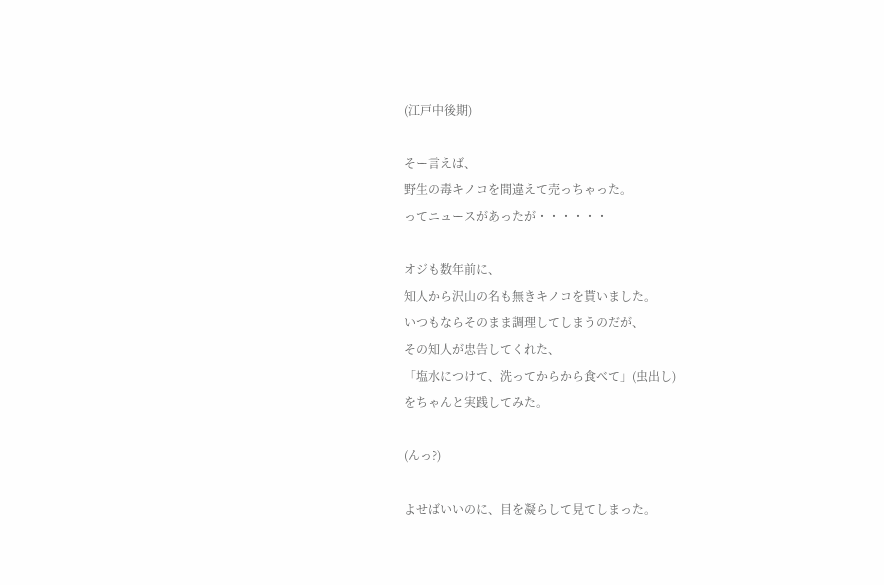(江戸中後期)

そー言えば、
野生の毒キノコを間違えて売っちゃった。
ってニュースがあったが・・・・・・

オジも数年前に、
知人から沢山の名も無きキノコを貰いました。
いつもならそのまま調理してしまうのだが、
その知人が忠告してくれた、
「塩水につけて、洗ってからから食べて」(虫出し)
をちゃんと実践してみた。

(んっ?)

よせばいいのに、目を凝らして見てしまった。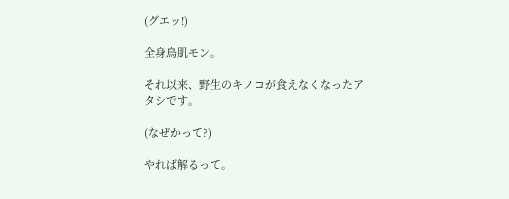(グエッ!)

全身鳥肌モン。

それ以来、野生のキノコが食えなくなったアタシです。

(なぜかって?)

やれば解るって。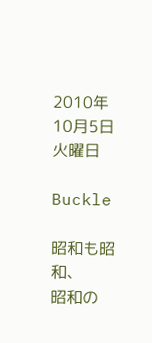2010年10月5日火曜日

Buckle

昭和も昭和、
昭和の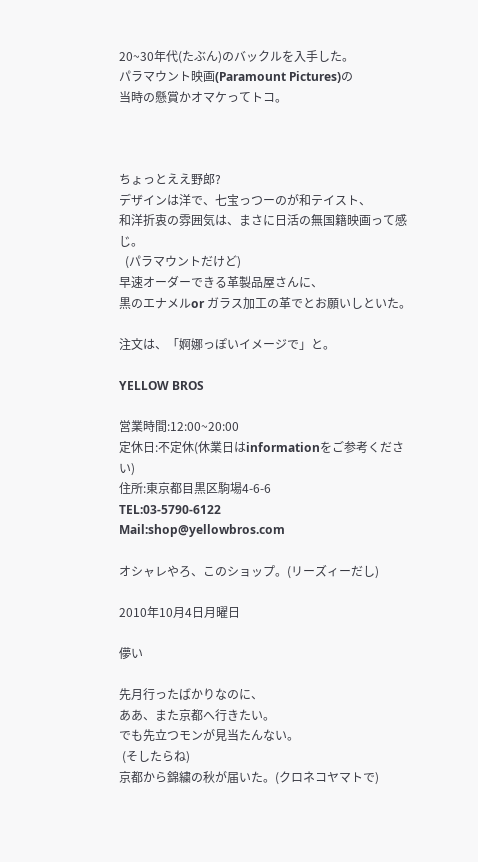20~30年代(たぶん)のバックルを入手した。
パラマウント映画(Paramount Pictures)の
当時の懸賞かオマケってトコ。



ちょっとええ野郎?
デザインは洋で、七宝っつーのが和テイスト、
和洋折衷の雰囲気は、まさに日活の無国籍映画って感じ。
  (パラマウントだけど)
早速オーダーできる革製品屋さんに、
黒のエナメルor ガラス加工の革でとお願いしといた。

注文は、「婀娜っぽいイメージで」と。

YELLOW BROS

営業時間:12:00~20:00
定休日:不定休(休業日はinformationをご参考ください)
住所:東京都目黒区駒場4-6-6
TEL:03-5790-6122
Mail:shop@yellowbros.com

オシャレやろ、このショップ。(リーズィーだし)

2010年10月4日月曜日

儚い

先月行ったばかりなのに、
ああ、また京都へ行きたい。
でも先立つモンが見当たんない。
 (そしたらね)
京都から錦繍の秋が届いた。(クロネコヤマトで)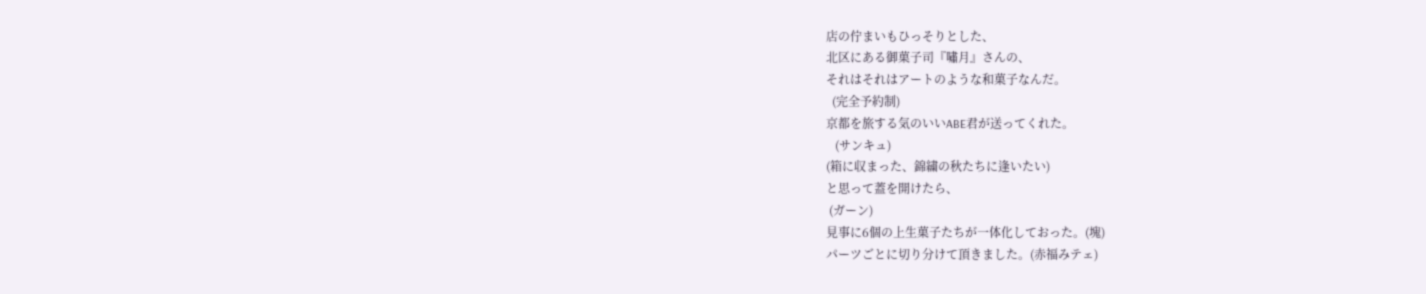店の佇まいもひっそりとした、
北区にある御菓子司『嘯月』さんの、
それはそれはアートのような和菓子なんだ。
  (完全予約制)
京都を旅する気のいいABE君が送ってくれた。
   (サンキュ)
(箱に収まった、錦繍の秋たちに逢いたい)
と思って蓋を開けたら、
 (ガーン)
見事に6個の上生菓子たちが一体化しておった。(塊)
パーツごとに切り分けて頂きました。(赤福みテェ)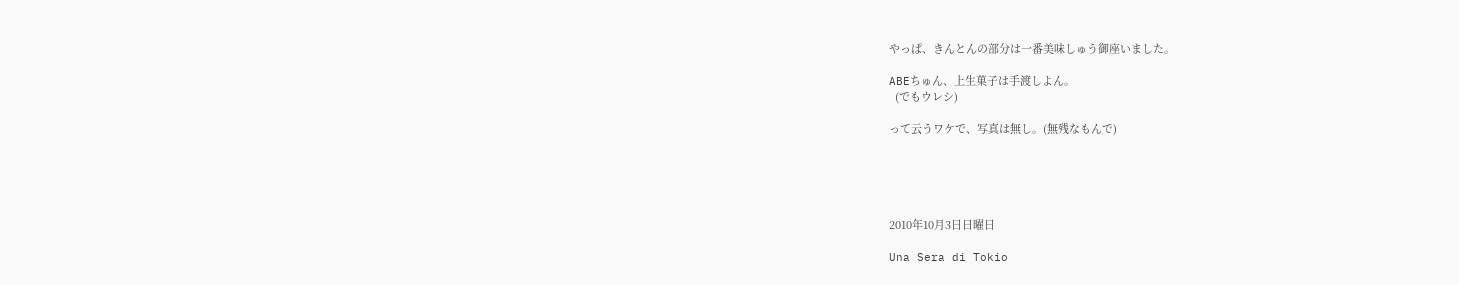やっぱ、きんとんの部分は一番美味しゅう御座いました。

ABEちゅん、上生菓子は手渡しよん。
  (でもウレシ)

って云うワケで、写真は無し。(無残なもんで)





2010年10月3日日曜日

Una Sera di Tokio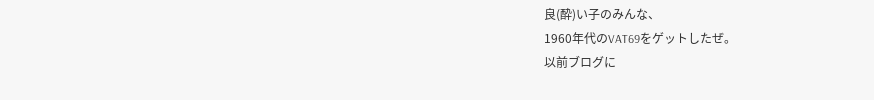良(酔)い子のみんな、
1960年代のVAT69をゲットしたぜ。
以前ブログに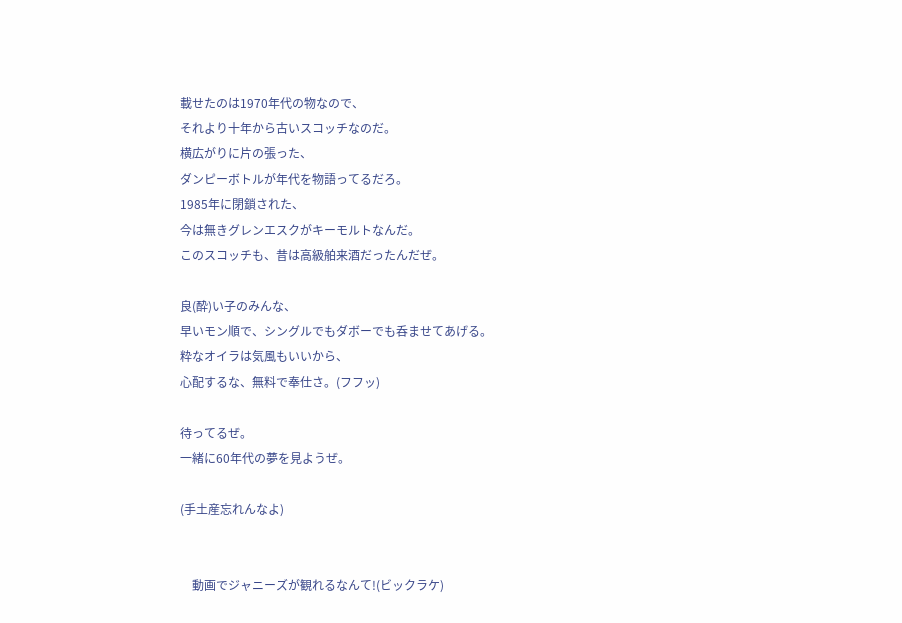載せたのは1970年代の物なので、
それより十年から古いスコッチなのだ。
横広がりに片の張った、
ダンピーボトルが年代を物語ってるだろ。
1985年に閉鎖された、
今は無きグレンエスクがキーモルトなんだ。
このスコッチも、昔は高級舶来酒だったんだぜ。

良(酔)い子のみんな、
早いモン順で、シングルでもダボーでも呑ませてあげる。
粋なオイラは気風もいいから、
心配するな、無料で奉仕さ。(フフッ)

待ってるぜ。
一緒に60年代の夢を見ようぜ。

(手土産忘れんなよ)


    動画でジャニーズが観れるなんて!(ビックラケ)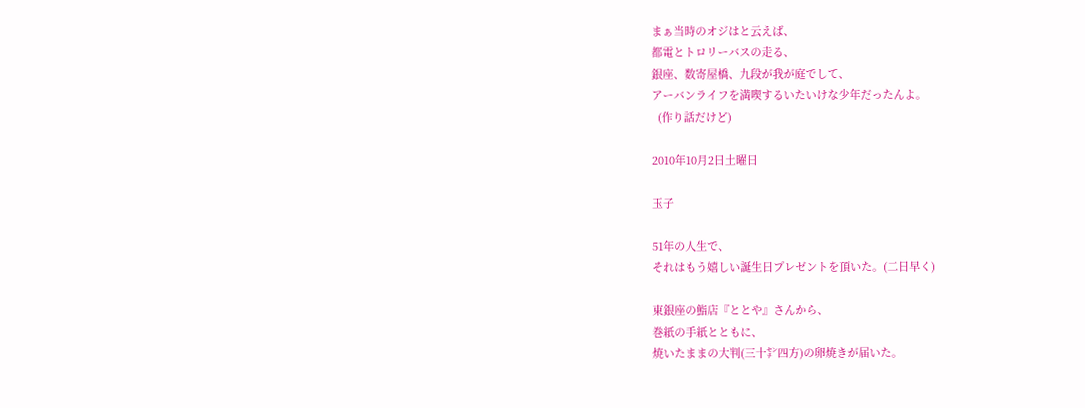まぁ当時のオジはと云えば、
都電とトロリーバスの走る、
銀座、数寄屋橋、九段が我が庭でして、
アーバンライフを満喫するいたいけな少年だったんよ。
  (作り話だけど)

2010年10月2日土曜日

玉子

51年の人生で、
それはもう嬉しい誕生日プレゼントを頂いた。(二日早く)

東銀座の鮨店『ととや』さんから、
巻紙の手紙とともに、
焼いたままの大判(三十㌢四方)の卵焼きが届いた。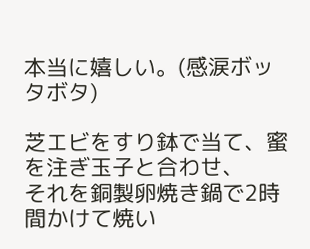本当に嬉しい。(感涙ボッタボタ)

芝エビをすり鉢で当て、蜜を注ぎ玉子と合わせ、
それを銅製卵焼き鍋で2時間かけて焼い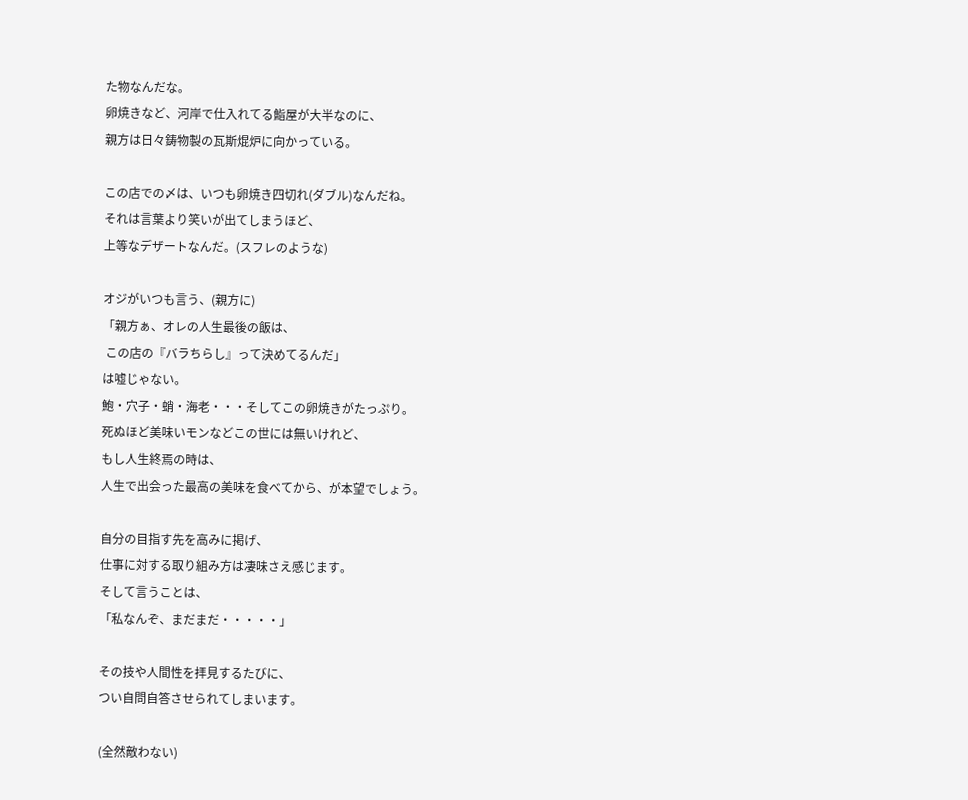た物なんだな。
卵焼きなど、河岸で仕入れてる鮨屋が大半なのに、
親方は日々鋳物製の瓦斯焜炉に向かっている。

この店での〆は、いつも卵焼き四切れ(ダブル)なんだね。
それは言葉より笑いが出てしまうほど、
上等なデザートなんだ。(スフレのような)

オジがいつも言う、(親方に)
「親方ぁ、オレの人生最後の飯は、
 この店の『バラちらし』って決めてるんだ」
は嘘じゃない。
鮑・穴子・蛸・海老・・・そしてこの卵焼きがたっぷり。
死ぬほど美味いモンなどこの世には無いけれど、
もし人生終焉の時は、
人生で出会った最高の美味を食べてから、が本望でしょう。

自分の目指す先を高みに掲げ、
仕事に対する取り組み方は凄味さえ感じます。
そして言うことは、
「私なんぞ、まだまだ・・・・・」

その技や人間性を拝見するたびに、
つい自問自答させられてしまいます。

(全然敵わない)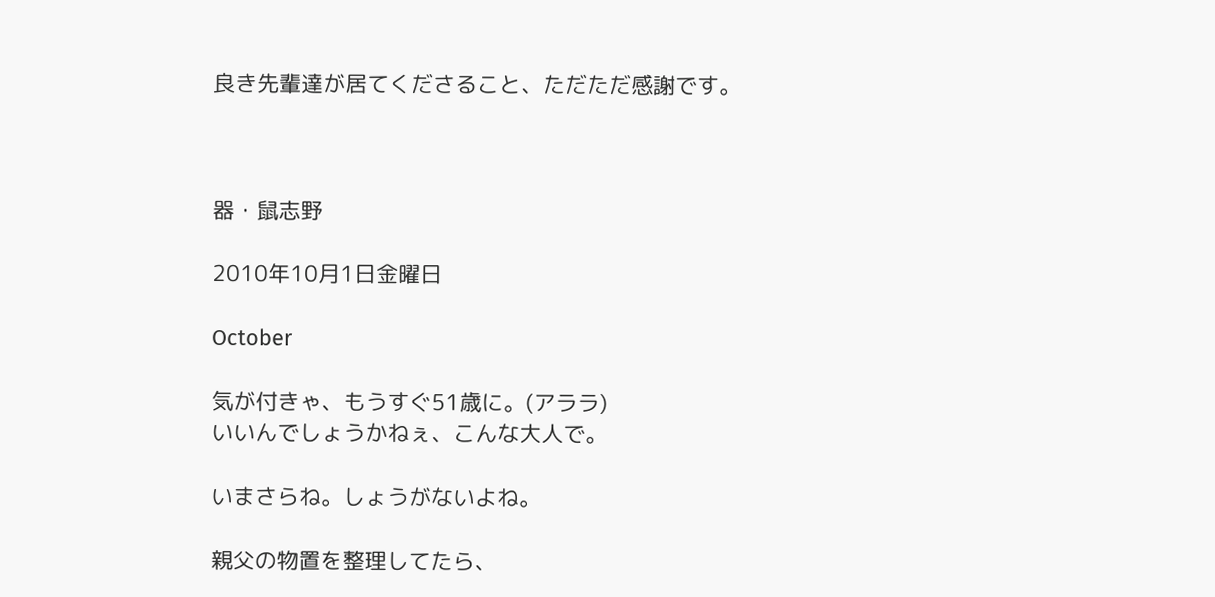良き先輩達が居てくださること、ただただ感謝です。



器・鼠志野

2010年10月1日金曜日

October

気が付きゃ、もうすぐ51歳に。(アララ)
いいんでしょうかねぇ、こんな大人で。

いまさらね。しょうがないよね。

親父の物置を整理してたら、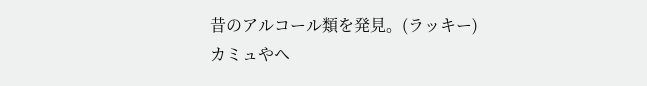昔のアルコール類を発見。(ラッキー)
カミュやヘ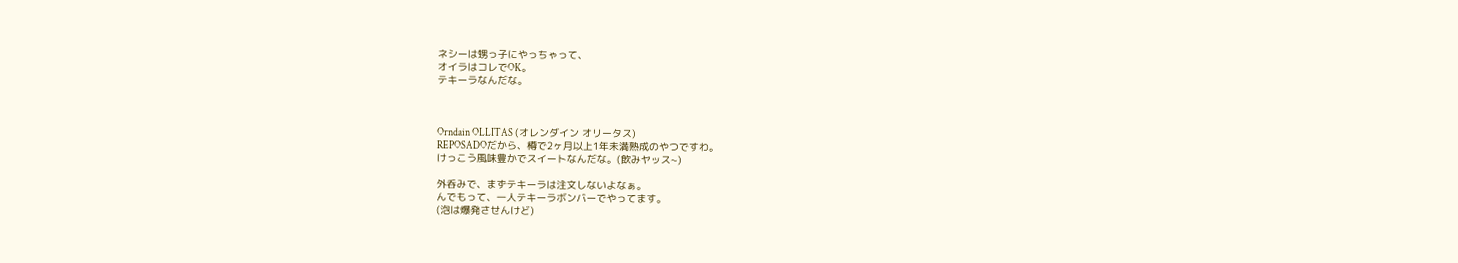ネシーは甥っ子にやっちゃって、
オイラはコレでOK。
テキーラなんだな。



Orndain OLLITAS (オレンダイン オリータス)
REPOSADOだから、樽で2ヶ月以上1年未満熟成のやつですわ。
けっこう風味豊かでスイートなんだな。(飲みヤッス~)

外呑みで、まずテキーラは注文しないよなぁ。
んでもって、一人テキーラボンバーでやってます。
(泡は爆発させんけど)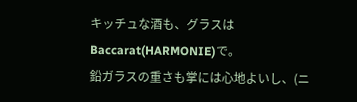キッチュな酒も、グラスはBaccarat(HARMONIE)で。
鉛ガラスの重さも掌には心地よいし、(ニ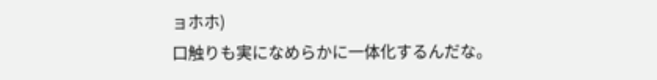ョホホ)
口触りも実になめらかに一体化するんだな。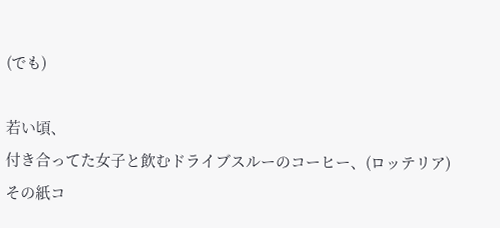(でも)

若い頃、
付き合ってた女子と飲むドライブスルーのコーヒー、(ロッテリア)
その紙コ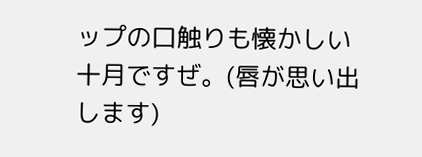ップの口触りも懐かしい十月ですぜ。(唇が思い出します)